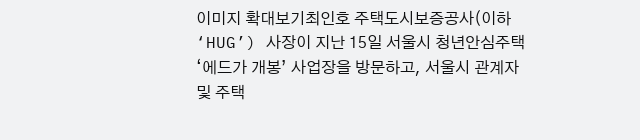이미지 확대보기최인호 주택도시보증공사(이하 ‘HUG’) 사장이 지난 15일 서울시 청년안심주택 ‘에드가 개봉’ 사업장을 방문하고, 서울시 관계자 및 주택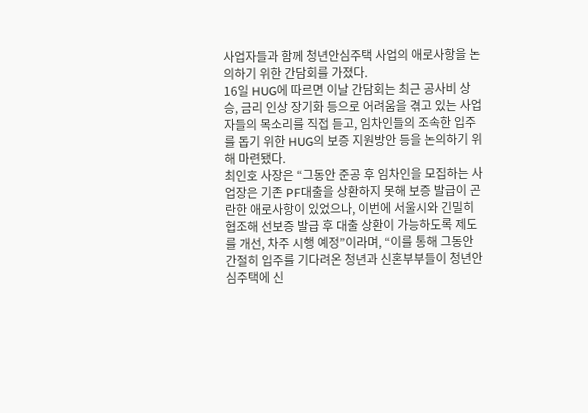사업자들과 함께 청년안심주택 사업의 애로사항을 논의하기 위한 간담회를 가졌다.
16일 HUG에 따르면 이날 간담회는 최근 공사비 상승, 금리 인상 장기화 등으로 어려움을 겪고 있는 사업자들의 목소리를 직접 듣고, 임차인들의 조속한 입주를 돕기 위한 HUG의 보증 지원방안 등을 논의하기 위해 마련됐다.
최인호 사장은 “그동안 준공 후 임차인을 모집하는 사업장은 기존 PF대출을 상환하지 못해 보증 발급이 곤란한 애로사항이 있었으나, 이번에 서울시와 긴밀히 협조해 선보증 발급 후 대출 상환이 가능하도록 제도를 개선, 차주 시행 예정”이라며, “이를 통해 그동안 간절히 입주를 기다려온 청년과 신혼부부들이 청년안심주택에 신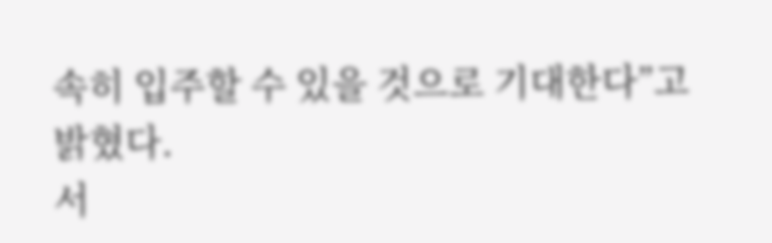속히 입주할 수 있을 것으로 기대한다”고 밝혔다.
서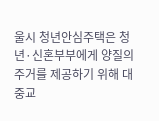울시 청년안심주택은 청년·신혼부부에게 양질의 주거를 제공하기 위해 대중교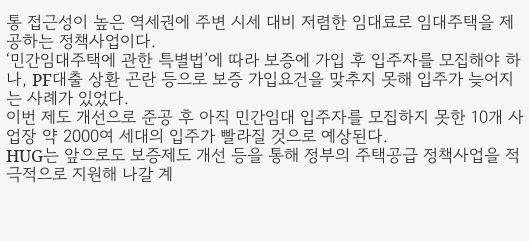통 접근성이 높은 역세권에 주변 시세 대비 저렴한 임대료로 임대주택을 제공하는 정책사업이다.
‘민간임대주택에 관한 특별법’에 따라 보증에 가입 후 입주자를 모집해야 하나, PF대출 상환 곤란 등으로 보증 가입요건을 맞추지 못해 입주가 늦어지는 사례가 있었다.
이번 제도 개선으로 준공 후 아직 민간임대 입주자를 모집하지 못한 10개 사업장 약 2000여 세대의 입주가 빨라질 것으로 예상된다.
HUG는 앞으로도 보증제도 개선 등을 통해 정부의 주택공급 정책사업을 적극적으로 지원해 나갈 계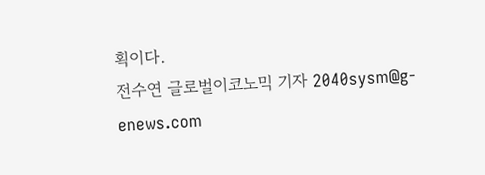획이다.
전수연 글로벌이코노믹 기자 2040sysm@g-enews.com